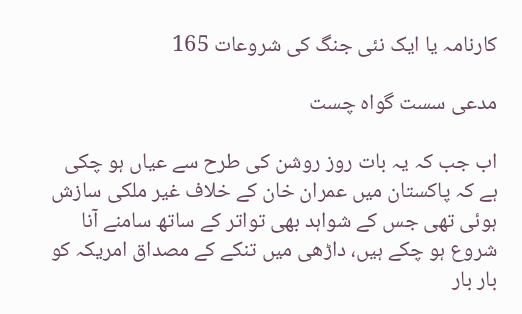کارنامہ یا ایک نئی جنگ کی شروعات 165

مدعی سست گواہ چست

اب جب کہ یہ بات روز روشن کی طرح سے عیاں ہو چکی ہے کہ پاکستان میں عمران خان کے خلاف غیر ملکی سازش ہوئی تھی جس کے شواہد بھی تواتر کے ساتھ سامنے آنا شروع ہو چکے ہیں، داڑھی میں تنکے کے مصداق امریکہ کو بار بار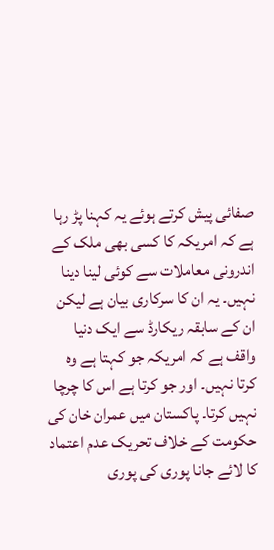صفائی پیش کرتے ہوئے یہ کہنا پڑ رہا ہے کہ امریکہ کا کسی بھی ملک کے اندرونی معاملات سے کوئی لینا دینا نہیں۔ یہ ان کا سرکاری بیان ہے لیکن ان کے سابقہ ریکارڈ سے ایک دنیا واقف ہے کہ امریکہ جو کہتا ہے وہ کرتا نہیں۔ اور جو کرتا ہے اس کا چرچا نہیں کرتا۔ پاکستان میں عمران خان کی حکومت کے خلاف تحریک عدم اعتماد کا لائے جانا پوری کی پوری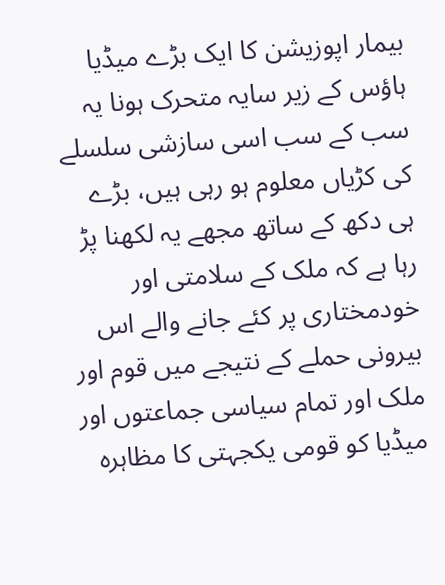بیمار اپوزیشن کا ایک بڑے میڈیا ہاؤس کے زیر سایہ متحرک ہونا یہ سب کے سب اسی سازشی سلسلے کی کڑیاں معلوم ہو رہی ہیں، بڑے ہی دکھ کے ساتھ مجھے یہ لکھنا پڑ رہا ہے کہ ملک کے سلامتی اور خودمختاری پر کئے جانے والے اس بیرونی حملے کے نتیجے میں قوم اور ملک اور تمام سیاسی جماعتوں اور میڈیا کو قومی یکجہتی کا مظاہرہ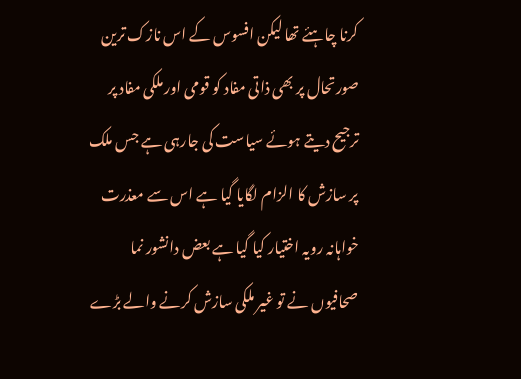کرنا چاہئے تھا لیکن افسوس کے اس نازک ترین صورتحال پر بھی ذاتی مفاد کو قومی اور ملکی مفاد پر ترجیح دیتے ہوئے سیاست کی جارہی ہے جس ملک پر سازش کا الزام لگایا گیا ہے اس سے معذرت خواہانہ رویہ اختیار کیا گیا ہے بعض دانشور نما صحافیوں نے تو غیر ملکی سازش کرنے والے بڑے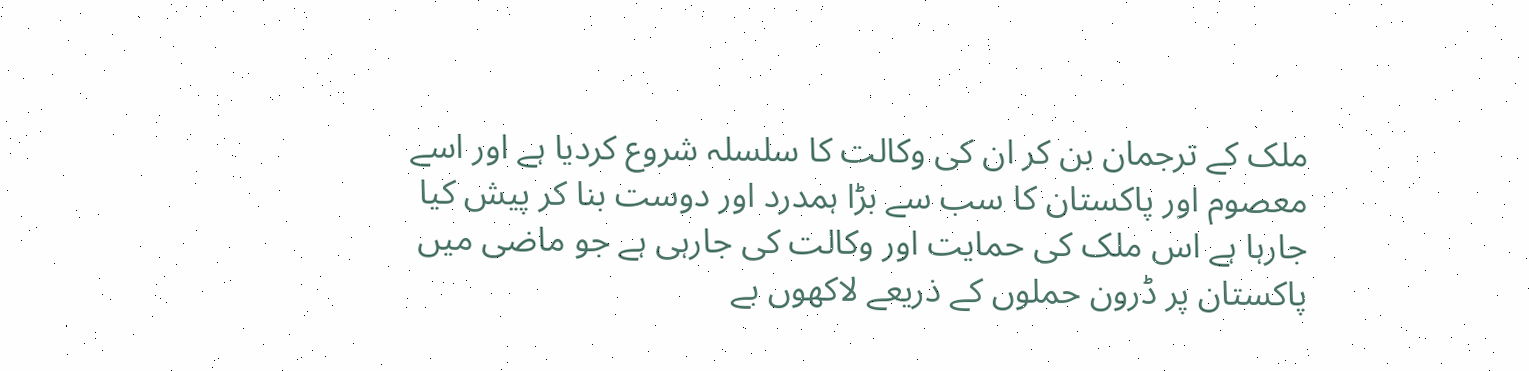ملک کے ترجمان بن کر ان کی وکالت کا سلسلہ شروع کردیا ہے اور اسے معصوم اور پاکستان کا سب سے بڑا ہمدرد اور دوست بنا کر پیش کیا جارہا ہے اس ملک کی حمایت اور وکالت کی جارہی ہے جو ماضی میں پاکستان پر ڈرون حملوں کے ذریعے لاکھوں بے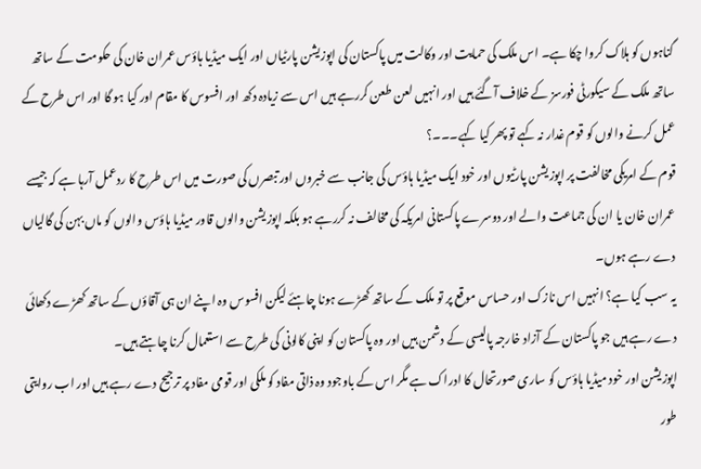گناہوں کو ہلاک کروا چکا ہے۔ اس ملک کی حمایت اور وکالت میں پاکستان کی اپوزیشن پارٹیاں اور ایک میڈیا ہاؤس عمران خان کی حکومت کے ساتھ ساتھ ملک کے سیکورٹی فورسز کے خلاف آگئے ہیں اور انہیں لعن طعن کررہے ہیں اس سے زیادہ دکھ اور افسوس کا مقام اور کیا ہو گا اور اس طرح کے عمل کرنے والوں کو قوم غدار نہ کہے تو پھر کیا کہے۔۔۔؟
قوم کے امریکی مخالفت پر اپوزیشن پارٹیوں اور خود ایک میڈیا ہاؤس کی جانب سے خبروں اور تبصرں کی صورت میں اس طرح کا ردعمل آرہا ہے کہ جیسے عمران خان یا ان کی جماعت والے اور دوسرے پاکستانی امریکہ کی مخالف نہ کررہے ہو بلکہ اپوزیشن والوں قاور میڈیا ہاؤس والوں کو ماں بہن کی گالیاں دے رہے ہوں۔
یہ سب کیا ہے؟ انہیں اس نازک اور حساس موقع پر تو ملک کے ساتھ کھڑے ہونا چاہئے لیکن افسوس وہ اپنے ان ہی آقاؤں کے ساتھ کھڑے دکھائی دے رہے ہیں جو پاکستان کے آزاد خارجہ پالیسی کے دشمن ہیں اور وہ پاکستان کو اپنی کالونی کی طرح سے استعمال کرنا چاہتے ہیں۔
اپوزیشن اور خود میڈیا ہاؤس کو ساری صورتحال کا ادراک ہے مگر اس کے باوجود وہ ذاتی مفاد کو ملکی اور قومی مفاد پر ترجیح دے رہے ہیں اور اب روایتی طور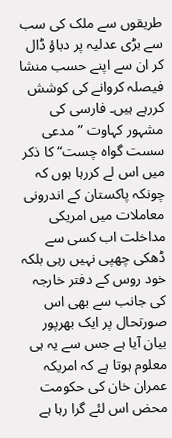طریقوں سے ملک کی سب سے بڑی عدلیہ پر دباؤ ڈال کر ان سے اپنے حسب منشا فیصلہ کروانے کی کوشش کررہے ہیں۔ فارسی کی مشہور کہاوت ”مدعی سست گواہ چست“ کا ذکر میں اس لے کررہا ہوں کہ چونکہ پاکستان کے اندرونی معاملات میں امریکی مداخلت اب کسی سے ڈھکی چھپی نہیں رہی بلکہ خود روس کے دفتر خارجہ کی جانب سے بھی اس صورتحال پر ایک بھرپور بیان آیا ہے جس سے یہ ہی معلوم ہوتا ہے کہ امریکہ عمران خان کی حکومت محض اس لئے گرا رہا ہے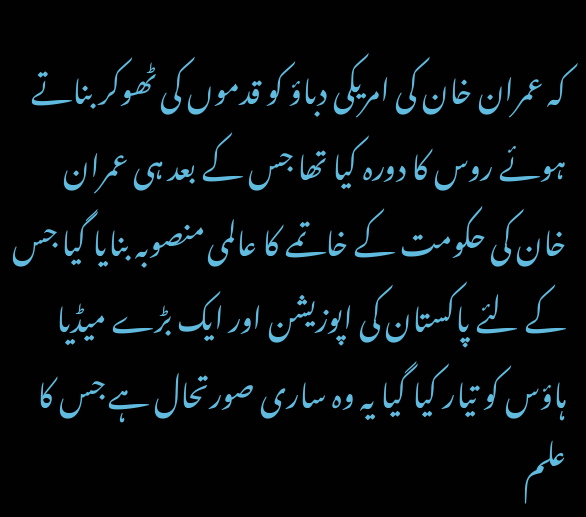کہ عمران خان کی امریکی دباؤ کو قدموں کی ٹھوکر بناتے ہوئے روس کا دورہ کیا تھا جس کے بعد ہی عمران خان کی حکومت کے خاتمے کا عالمی منصوبہ بنایا گیا جس کے لئے پاکستان کی اپوزیشن اور ایک بڑے میڈیا ہاؤس کو تیار کیا گیا یہ وہ ساری صورتحال ہے جس کا علم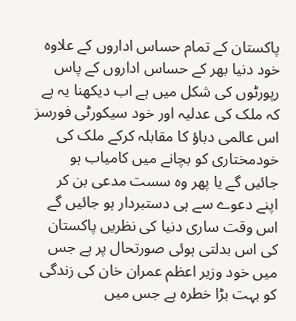پاکستان کے تمام حساس اداروں کے علاوہ خود دنیا بھر کے حساس اداروں کے پاس رپورٹوں کی شکل میں ہے اب دیکھنا یہ ہے کہ ملک کی عدلیہ اور خود سیکورٹی فورسز اس عالمی دباؤ کا مقابلہ کرکے ملک کی خودمختاری کو بچانے میں کامیاب ہو جائیں گے یا پھر وہ سست مدعی بن کر اپنے دعوے سے ہی دستبردار ہو جائیں گے اس وقت ساری دنیا کی نظریں پاکستان کی اس بدلتی ہوئی صورتحال پر ہے جس میں خود وزیر اعظم عمران خان کی زندگی کو بہت بڑا خطرہ ہے جس میں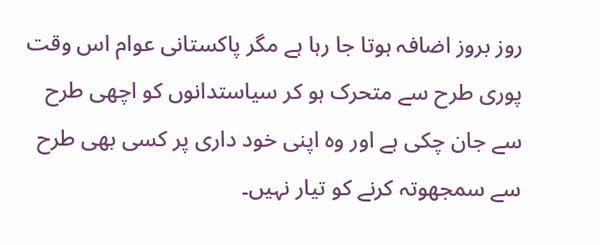روز بروز اضافہ ہوتا جا رہا ہے مگر پاکستانی عوام اس وقت پوری طرح سے متحرک ہو کر سیاستدانوں کو اچھی طرح سے جان چکی ہے اور وہ اپنی خود داری پر کسی بھی طرح سے سمجھوتہ کرنے کو تیار نہیں۔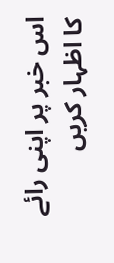اس خبر پر اپنی رائے کا اظہار کریں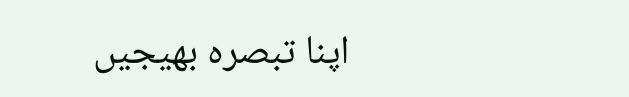اپنا تبصرہ بھیجیں